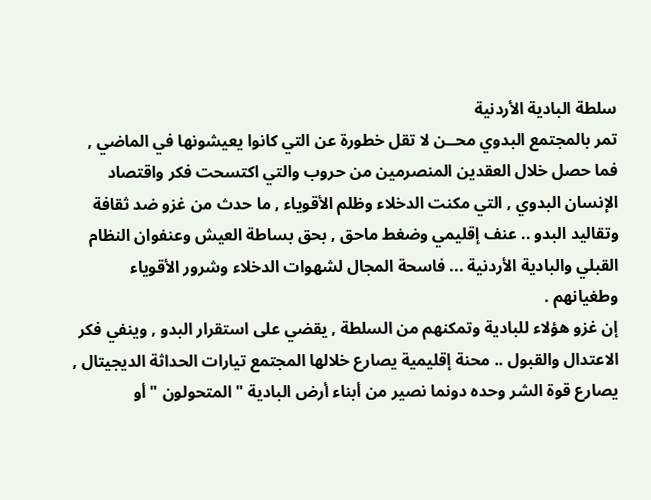سلطة البادية الأردنية
تمر بالمجتمع البدوي محــن لا تقل خطورة عن التي كانوا يعيشونها في الماضي , فما حصل خلال العقدين المنصرمين من حروب والتي اكتسحت فكر واقتصاد الإنسان البدوي , التي مكنت الدخلاء وظلم الأقوياء , ما حدث من غزو ضد ثقافة وتقاليد البدو .. عنف إقليمي وضغط ماحق , بحق بساطة العيش وعنفوان النظام القبلي والبادية الأردنية ... فاسحة المجال لشهوات الدخلاء وشرور الأقوياء وطغيانهم .
إن غزو هؤلاء للبادية وتمكنهم من السلطة , يقضي على استقرار البدو , وينفي فكر الاعتدال والقبول .. محنة إقليمية يصارع خلالها المجتمع تيارات الحداثة الديجيتال , يصارع قوة الشر وحده دونما نصير من أبناء أرض البادية " المتحولون " أو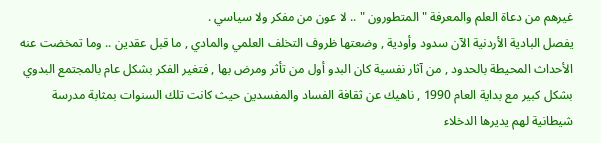غيرهم من دعاة العلم والمعرفة " المتطورون " .. لا عون من مفكر ولا سياسي .
يفصل البادية الأردنية الآن سدود وأودية , وضعتها ظروف التخلف العلمي والمادي , ما قبل عقدين .. وما تمخضت عنه الأحداث المحيطة بالحدود , من آثار نفسية كان البدو أول من تأثر ومرض بها , فتغير الفكر بشكل عام بالمجتمع البدوي بشكل كبير مع بداية العام 1990 , ناهيك عن ثقافة الفساد والمفسدين حيث كانت تلك السنوات بمثابة مدرسة شيطانية لهم يديرها الدخلاء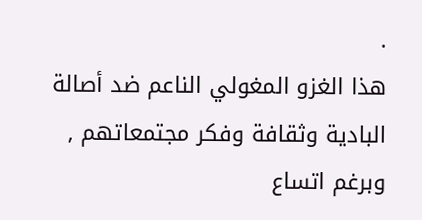.
هذا الغزو المغولي الناعم ضد أصالة البادية وثقافة وفكر مجتمعاتهم , وبرغم اتساع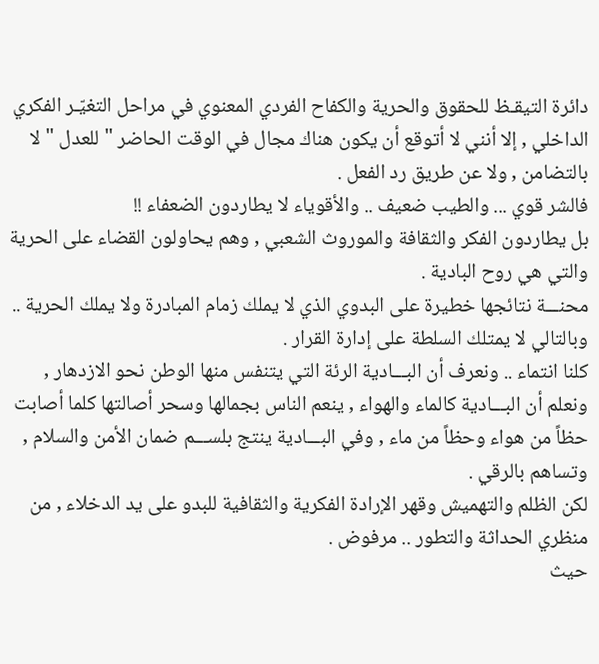دائرة التيقـظ للحقوق والحرية والكفاح الفردي المعنوي في مراحل التغيّـر الفكري الداخلي , إلا أنني لا أتوقع أن يكون هناك مجال في الوقت الحاضر " للعدل " لا بالتضامن , ولا عن طريق رد الفعل .
فالشر قوي ... والطيب ضعيف .. والأقوياء لا يطاردون الضعفاء !!
بل يطاردون الفكر والثقافة والموروث الشعبي , وهم يحاولون القضاء على الحرية والتي هي روح البادية .
محنـــة نتائجها خطيرة على البدوي الذي لا يملك زمام المبادرة ولا يملك الحرية .. وبالتالي لا يمتلك السلطة على إدارة القرار .
كلنا انتماء .. ونعرف أن البـــادية الرئة التي يتنفس منها الوطن نحو الازدهار , ونعلم أن البـــادية كالماء والهواء , ينعم الناس بجمالها وسحر أصالتها كلما أصابت حظاً من هواء وحظاً من ماء , وفي البـــادية ينتج بلســـم ضمان الأمن والسلام , وتساهم بالرقي .
لكن الظلم والتهميش وقهر الإرادة الفكرية والثقافية للبدو على يد الدخلاء , من منظري الحداثة والتطور .. مرفوض .
حيث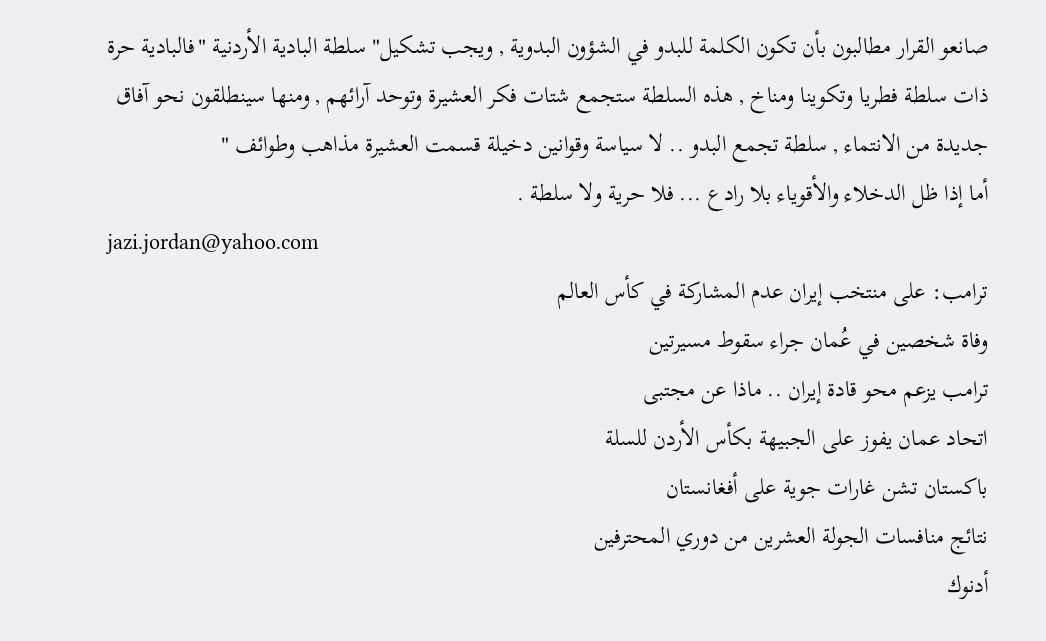صانعو القرار مطالبون بأن تكون الكلمة للبدو في الشؤون البدوية , ويجب تشكيل" سلطة البادية الأردنية "فالبادية حرة ذات سلطة فطريا وتكوينا ومناخ , هذه السلطة ستجمع شتات فكر العشيرة وتوحد آرائهم , ومنها سينطلقون نحو آفاق جديدة من الانتماء , سلطة تجمع البدو .. لا سياسة وقوانين دخيلة قسمت العشيرة مذاهب وطوائف "
أما إذا ظل الدخلاء والأقوياء بلا رادع ... فلا حرية ولا سلطة .
jazi.jordan@yahoo.com
ترامب: على منتخب إيران عدم المشاركة في كأس العالم
وفاة شخصين في عُمان جراء سقوط مسيرتين
ترامب يزعم محو قادة إيران .. ماذا عن مجتبى
اتحاد عمان يفوز على الجبيهة بكأس الأردن للسلة
باكستان تشن غارات جوية على أفغانستان
نتائج منافسات الجولة العشرين من دوري المحترفين
أدنوك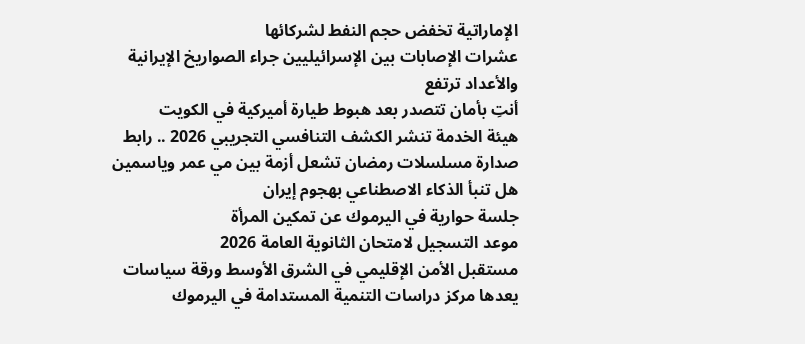الإماراتية تخفض حجم النفط لشركائها
عشرات الإصابات بين الإسرائيليين جراء الصواريخ الإيرانية والأعداد ترتفع
أنتِ بأمان تتصدر بعد هبوط طيارة أميركية في الكويت
هيئة الخدمة تنشر الكشف التنافسي التجريبي 2026 .. رابط
صدارة مسلسلات رمضان تشعل أزمة بين مي عمر وياسمين
هل تنبأ الذكاء الاصطناعي بهجوم إيران
جلسة حوارية في اليرموك عن تمكين المرأة
موعد التسجيل لامتحان الثانوية العامة 2026
مستقبل الأمن الإقليمي في الشرق الأوسط ورقة سياسات يعدها مركز دراسات التنمية المستدامة في اليرموك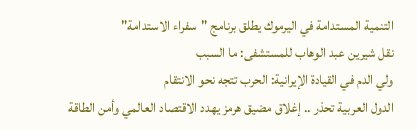التنمية المستدامة في اليرموك يطلق برنامج "سفراء الاستدامة"
نقل شيرين عبد الوهاب للمستشفى: ما السبب
ولي الدم في القيادة الإيرانية: الحرب تتجه نحو الانتقام
الدول العربية تحذر .. إغلاق مضيق هرمز يهدد الاقتصاد العالمي وأمن الطاقة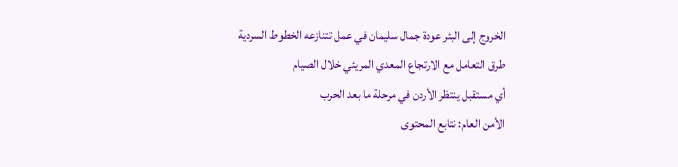الخروج إلى البئر عودة جمال سليمان في عمل تتنازعه الخطوط السردية
طرق التعامل مع الارتجاع المعدي المريئي خلال الصيام
أي مستقبل ينتظر الأردن في مرحلة ما بعد الحرب
الأمن العام: نتابع المحتوى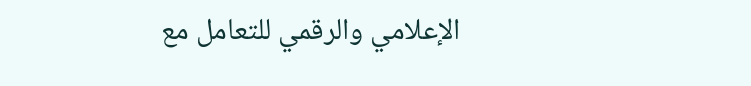الإعلامي والرقمي للتعامل مع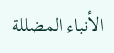الأنباء المضللة